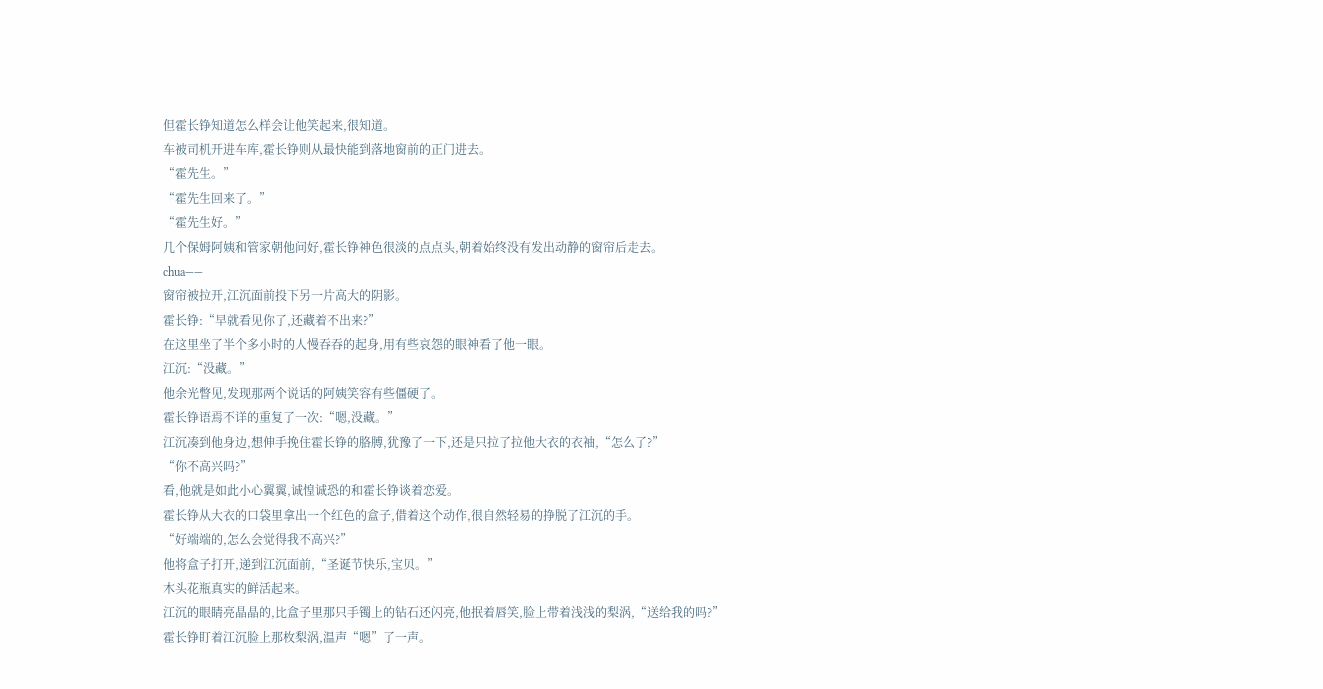但霍长铮知道怎么样会让他笑起来,很知道。
车被司机开进车库,霍长铮则从最快能到落地窗前的正门进去。
“霍先生。”
“霍先生回来了。”
“霍先生好。”
几个保姆阿姨和管家朝他问好,霍长铮神色很淡的点点头,朝着始终没有发出动静的窗帘后走去。
chua——
窗帘被拉开,江沉面前投下另一片高大的阴影。
霍长铮:“早就看见你了,还藏着不出来?”
在这里坐了半个多小时的人慢吞吞的起身,用有些哀怨的眼神看了他一眼。
江沉:“没藏。”
他余光瞥见,发现那两个说话的阿姨笑容有些僵硬了。
霍长铮语焉不详的重复了一次:“嗯,没藏。”
江沉凑到他身边,想伸手挽住霍长铮的胳膊,犹豫了一下,还是只拉了拉他大衣的衣袖,“怎么了?”
“你不高兴吗?”
看,他就是如此小心翼翼,诚惶诚恐的和霍长铮谈着恋爱。
霍长铮从大衣的口袋里拿出一个红色的盒子,借着这个动作,很自然轻易的挣脱了江沉的手。
“好端端的,怎么会觉得我不高兴?”
他将盒子打开,递到江沉面前,“圣诞节快乐,宝贝。”
木头花瓶真实的鲜活起来。
江沉的眼睛亮晶晶的,比盒子里那只手镯上的钻石还闪亮,他抿着唇笑,脸上带着浅浅的梨涡,“送给我的吗?”
霍长铮盯着江沉脸上那枚梨涡,温声“嗯”了一声。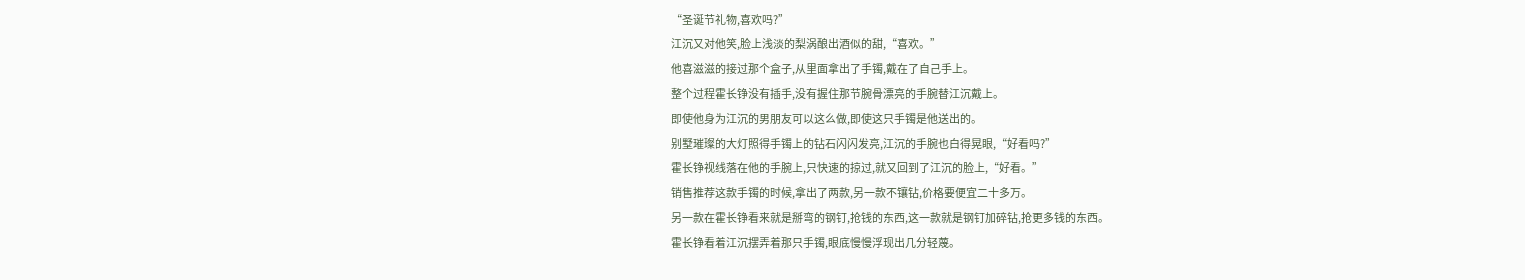“圣诞节礼物,喜欢吗?”
江沉又对他笑,脸上浅淡的梨涡酿出酒似的甜,“喜欢。”
他喜滋滋的接过那个盒子,从里面拿出了手镯,戴在了自己手上。
整个过程霍长铮没有插手,没有握住那节腕骨漂亮的手腕替江沉戴上。
即使他身为江沉的男朋友可以这么做,即使这只手镯是他送出的。
别墅璀璨的大灯照得手镯上的钻石闪闪发亮,江沉的手腕也白得晃眼,“好看吗?”
霍长铮视线落在他的手腕上,只快速的掠过,就又回到了江沉的脸上,“好看。”
销售推荐这款手镯的时候,拿出了两款,另一款不镶钻,价格要便宜二十多万。
另一款在霍长铮看来就是掰弯的钢钉,抢钱的东西,这一款就是钢钉加碎钻,抢更多钱的东西。
霍长铮看着江沉摆弄着那只手镯,眼底慢慢浮现出几分轻蔑。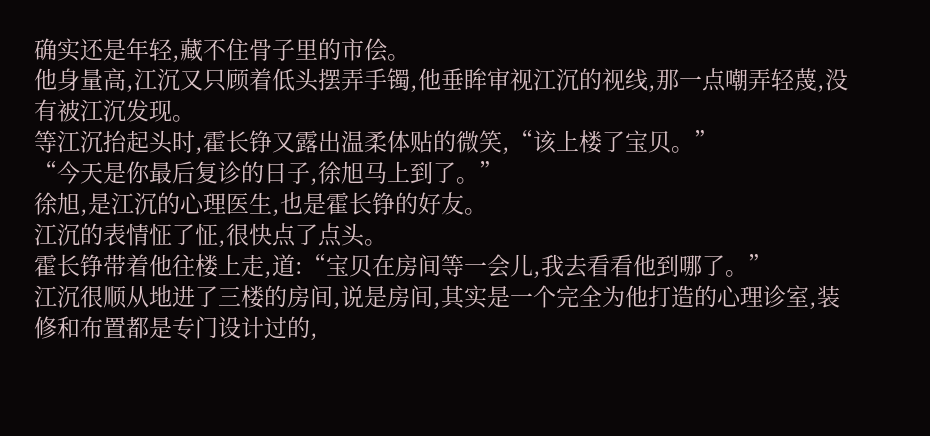确实还是年轻,藏不住骨子里的市侩。
他身量高,江沉又只顾着低头摆弄手镯,他垂眸审视江沉的视线,那一点嘲弄轻蔑,没有被江沉发现。
等江沉抬起头时,霍长铮又露出温柔体贴的微笑,“该上楼了宝贝。”
“今天是你最后复诊的日子,徐旭马上到了。”
徐旭,是江沉的心理医生,也是霍长铮的好友。
江沉的表情怔了怔,很快点了点头。
霍长铮带着他往楼上走,道:“宝贝在房间等一会儿,我去看看他到哪了。”
江沉很顺从地进了三楼的房间,说是房间,其实是一个完全为他打造的心理诊室,装修和布置都是专门设计过的,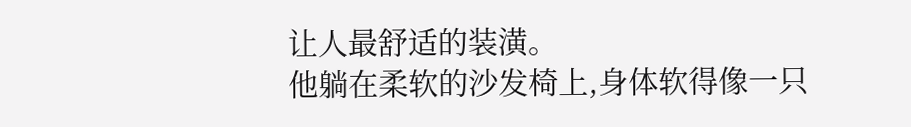让人最舒适的装潢。
他躺在柔软的沙发椅上,身体软得像一只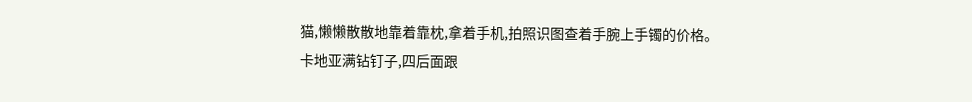猫,懒懒散散地靠着靠枕,拿着手机,拍照识图查着手腕上手镯的价格。
卡地亚满钻钉子,四后面跟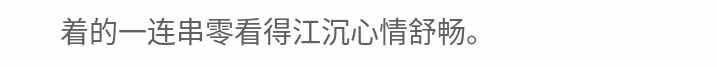着的一连串零看得江沉心情舒畅。